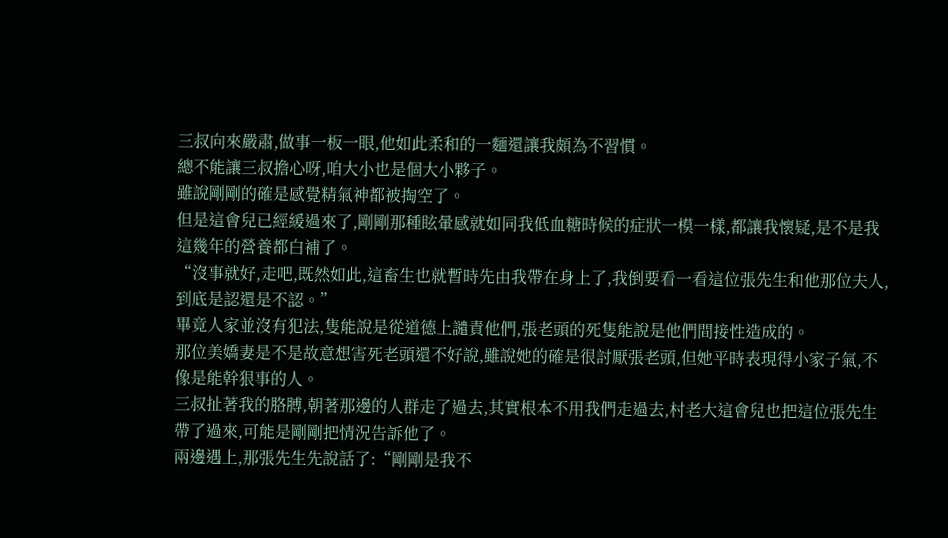三叔向來嚴肅,做事一板一眼,他如此柔和的一麵還讓我頗為不習慣。
總不能讓三叔擔心呀,咱大小也是個大小夥子。
雖說剛剛的確是感覺精氣神都被掏空了。
但是這會兒已經緩過來了,剛剛那種眩暈感就如同我低血糖時候的症狀一模一樣,都讓我懷疑,是不是我這幾年的營養都白補了。
“沒事就好,走吧,既然如此,這畜生也就暫時先由我帶在身上了,我倒要看一看這位張先生和他那位夫人,到底是認還是不認。”
畢竟人家並沒有犯法,隻能說是從道德上譴責他們,張老頭的死隻能說是他們間接性造成的。
那位美嬌妻是不是故意想害死老頭還不好說,雖說她的確是很討厭張老頭,但她平時表現得小家子氣,不像是能幹狠事的人。
三叔扯著我的胳膊,朝著那邊的人群走了過去,其實根本不用我們走過去,村老大這會兒也把這位張先生帶了過來,可能是剛剛把情況告訴他了。
兩邊遇上,那張先生先說話了:“剛剛是我不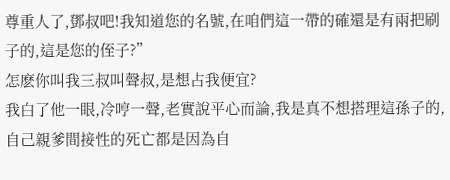尊重人了,鄧叔吧!我知道您的名號,在咱們這一帶的確還是有兩把刷子的,這是您的侄子?”
怎麽你叫我三叔叫聲叔,是想占我便宜?
我白了他一眼,冷哼一聲,老實說平心而論,我是真不想搭理這孫子的,自己親爹間接性的死亡都是因為自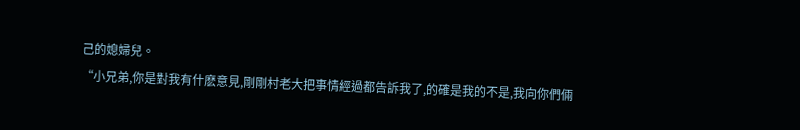己的媳婦兒。
“小兄弟,你是對我有什麽意見,剛剛村老大把事情經過都告訴我了,的確是我的不是,我向你們倆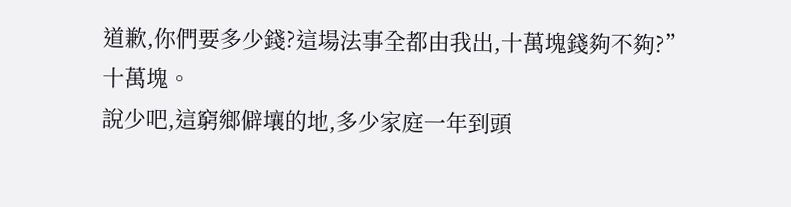道歉,你們要多少錢?這場法事全都由我出,十萬塊錢夠不夠?”
十萬塊。
說少吧,這窮鄉僻壤的地,多少家庭一年到頭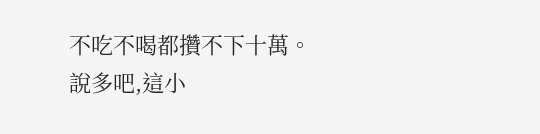不吃不喝都攢不下十萬。
說多吧,這小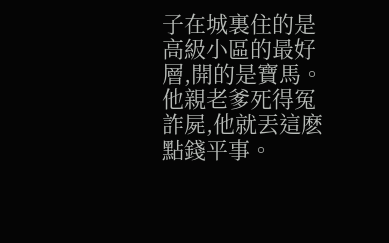子在城裏住的是高級小區的最好層,開的是寶馬。他親老爹死得冤詐屍,他就丟這麽點錢平事。